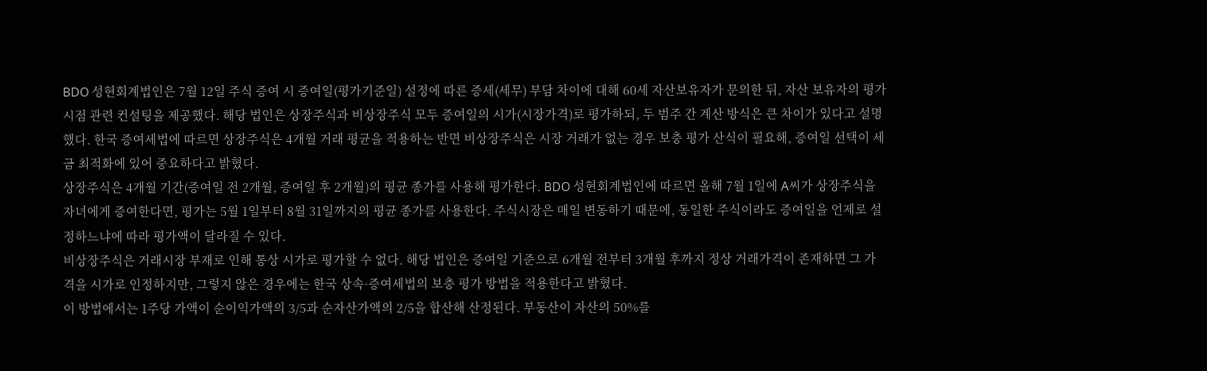BDO 성현회계법인은 7월 12일 주식 증여 시 증여일(평가기준일) 설정에 따른 증세(세무) 부담 차이에 대해 60세 자산보유자가 문의한 뒤, 자산 보유자의 평가시점 관련 컨설팅을 제공했다. 해당 법인은 상장주식과 비상장주식 모두 증여일의 시가(시장가격)로 평가하되, 두 범주 간 계산 방식은 큰 차이가 있다고 설명했다. 한국 증여세법에 따르면 상장주식은 4개월 거래 평균을 적용하는 반면 비상장주식은 시장 거래가 없는 경우 보충 평가 산식이 필요해, 증여일 선택이 세금 최적화에 있어 중요하다고 밝혔다.
상장주식은 4개월 기간(증여일 전 2개월, 증여일 후 2개월)의 평균 종가를 사용해 평가한다. BDO 성현회계법인에 따르면 올해 7월 1일에 A씨가 상장주식을 자녀에게 증여한다면, 평가는 5월 1일부터 8월 31일까지의 평균 종가를 사용한다. 주식시장은 매일 변동하기 때문에, 동일한 주식이라도 증여일을 언제로 설정하느냐에 따라 평가액이 달라질 수 있다.
비상장주식은 거래시장 부재로 인해 통상 시가로 평가할 수 없다. 해당 법인은 증여일 기준으로 6개월 전부터 3개월 후까지 정상 거래가격이 존재하면 그 가격을 시가로 인정하지만, 그렇지 않은 경우에는 한국 상속·증여세법의 보충 평가 방법을 적용한다고 밝혔다.
이 방법에서는 1주당 가액이 순이익가액의 3/5과 순자산가액의 2/5을 합산해 산정된다. 부동산이 자산의 50%를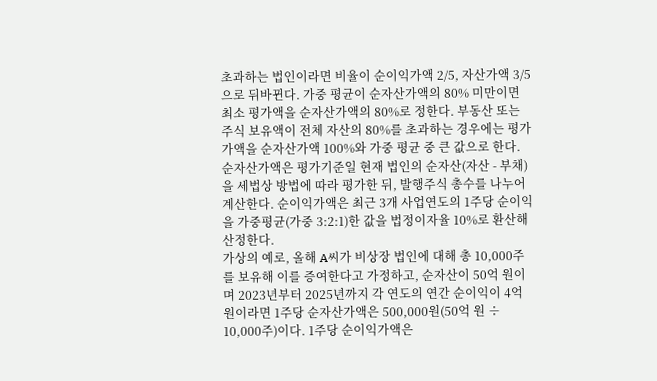초과하는 법인이라면 비율이 순이익가액 2/5, 자산가액 3/5으로 뒤바뀐다. 가중 평균이 순자산가액의 80% 미만이면 최소 평가액을 순자산가액의 80%로 정한다. 부동산 또는 주식 보유액이 전체 자산의 80%를 초과하는 경우에는 평가가액을 순자산가액 100%와 가중 평균 중 큰 값으로 한다.
순자산가액은 평가기준일 현재 법인의 순자산(자산 - 부채)을 세법상 방법에 따라 평가한 뒤, 발행주식 총수를 나누어 계산한다. 순이익가액은 최근 3개 사업연도의 1주당 순이익을 가중평균(가중 3:2:1)한 값을 법정이자율 10%로 환산해 산정한다.
가상의 예로, 올해 A씨가 비상장 법인에 대해 총 10,000주를 보유해 이를 증여한다고 가정하고, 순자산이 50억 원이며 2023년부터 2025년까지 각 연도의 연간 순이익이 4억 원이라면 1주당 순자산가액은 500,000원(50억 원 ÷ 10,000주)이다. 1주당 순이익가액은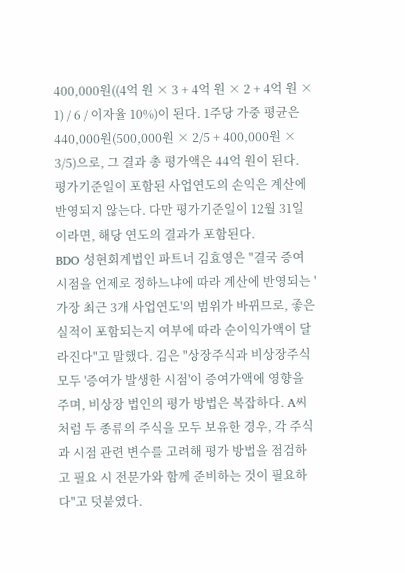400,000원((4억 원 × 3 + 4억 원 × 2 + 4억 원 × 1) / 6 / 이자율 10%)이 된다. 1주당 가중 평균은 440,000원(500,000원 × 2/5 + 400,000원 × 3/5)으로, 그 결과 총 평가액은 44억 원이 된다.
평가기준일이 포함된 사업연도의 손익은 계산에 반영되지 않는다. 다만 평가기준일이 12월 31일이라면, 해당 연도의 결과가 포함된다.
BDO 성현회계법인 파트너 김효영은 "결국 증여 시점을 언제로 정하느냐에 따라 계산에 반영되는 '가장 최근 3개 사업연도'의 범위가 바뀌므로, 좋은 실적이 포함되는지 여부에 따라 순이익가액이 달라진다"고 말했다. 김은 "상장주식과 비상장주식 모두 '증여가 발생한 시점'이 증여가액에 영향을 주며, 비상장 법인의 평가 방법은 복잡하다. A씨처럼 두 종류의 주식을 모두 보유한 경우, 각 주식과 시점 관련 변수를 고려해 평가 방법을 점검하고 필요 시 전문가와 함께 준비하는 것이 필요하다"고 덧붙였다.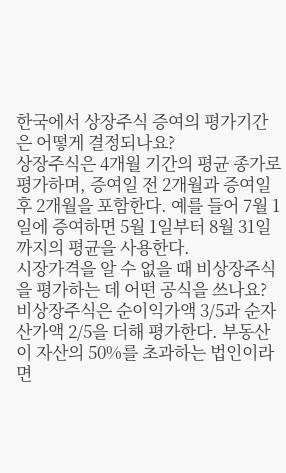한국에서 상장주식 증여의 평가기간은 어떻게 결정되나요?
상장주식은 4개월 기간의 평균 종가로 평가하며, 증여일 전 2개월과 증여일 후 2개월을 포함한다. 예를 들어 7월 1일에 증여하면 5월 1일부터 8월 31일까지의 평균을 사용한다.
시장가격을 알 수 없을 때 비상장주식을 평가하는 데 어떤 공식을 쓰나요?
비상장주식은 순이익가액 3/5과 순자산가액 2/5을 더해 평가한다. 부동산이 자산의 50%를 초과하는 법인이라면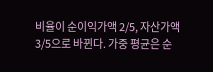비율이 순이익가액 2/5, 자산가액 3/5으로 바뀐다. 가중 평균은 순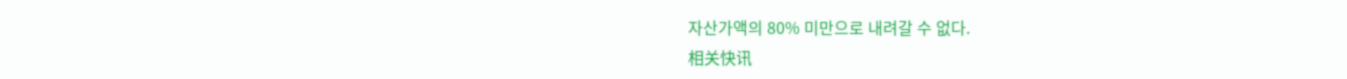자산가액의 80% 미만으로 내려갈 수 없다.
相关快讯